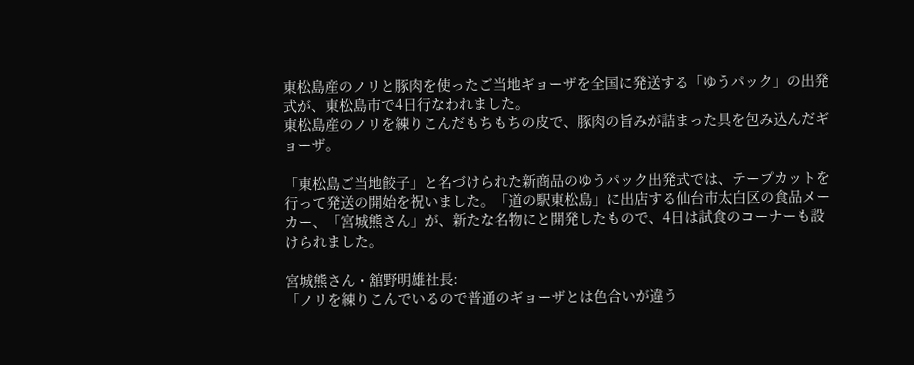東松島産のノリと豚肉を使ったご当地ギョーザを全国に発送する「ゆうパック」の出発式が、東松島市で4日行なわれました。
東松島産のノリを練りこんだもちもちの皮で、豚肉の旨みが詰まった具を包み込んだギョーザ。

「東松島ご当地餃子」と名づけられた新商品のゆうパック出発式では、テープカットを行って発送の開始を祝いました。「道の駅東松島」に出店する仙台市太白区の食品メーカー、「宮城熊さん」が、新たな名物にと開発したもので、4日は試食のコーナーも設けられました。

宮城熊さん・舘野明雄社長:
「ノリを練りこんでいるので普通のギョーザとは色合いが違う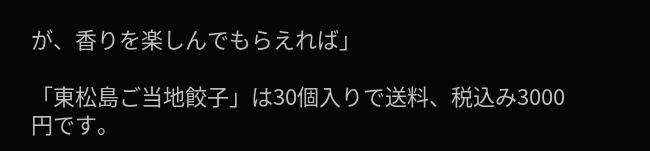が、香りを楽しんでもらえれば」

「東松島ご当地餃子」は30個入りで送料、税込み3000円です。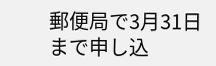郵便局で3月31日まで申し込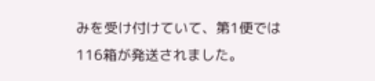みを受け付けていて、第1便では116箱が発送されました。